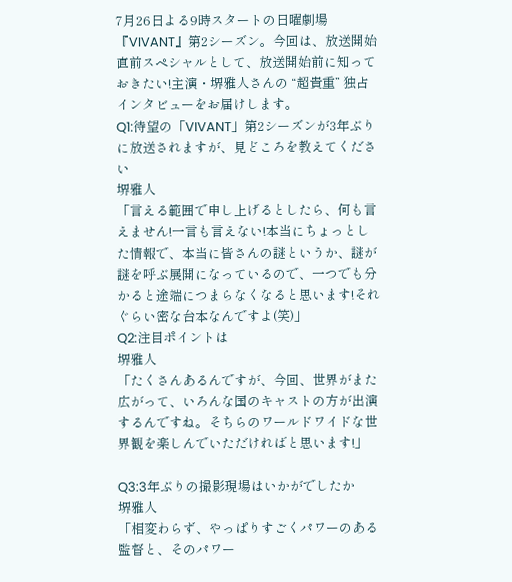7月26日よる9時スタートの日曜劇場『VIVANT』第2シーズン。今回は、放送開始直前スペシャルとして、放送開始前に知っておきたい!主演・堺雅人さんの “超貴重” 独占インタビューをお届けします。
Q1:待望の「VIVANT」第2シーズンが3年ぶりに放送されますが、見どころを教えてください
堺雅人
「言える範囲で申し上げるとしたら、何も言えません!一言も言えない!本当にちょっとした情報で、本当に皆さんの謎というか、謎が謎を呼ぶ展開になっているので、一つでも分かると途端につまらなくなると思います!それぐらい密な台本なんですよ(笑)」
Q2:注目ポイントは
堺雅人
「たくさんあるんですが、今回、世界がまた広がって、いろんな国のキャストの方が出演するんですね。そちらのワールドワイドな世界観を楽しんでいただければと思います!」

Q3:3年ぶりの撮影現場はいかがでしたか
堺雅人
「相変わらず、やっぱりすごくパワーのある監督と、そのパワー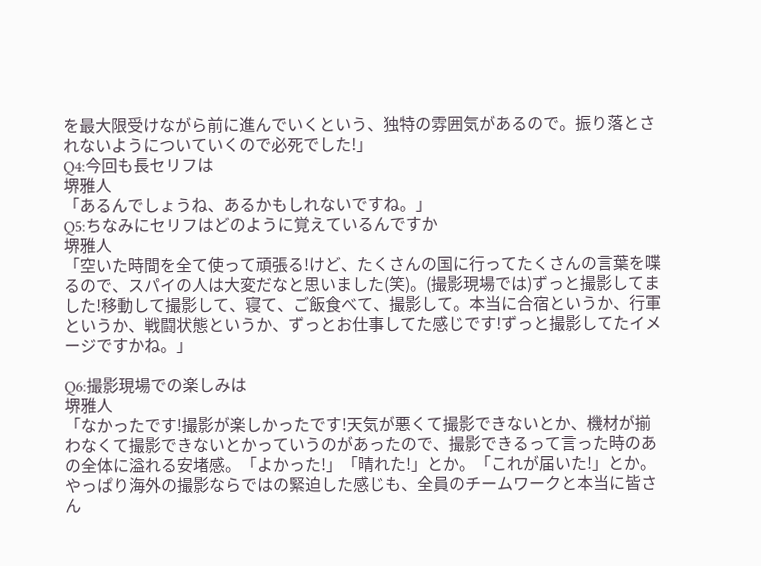を最大限受けながら前に進んでいくという、独特の雰囲気があるので。振り落とされないようについていくので必死でした!」
Q4:今回も長セリフは
堺雅人
「あるんでしょうね、あるかもしれないですね。」
Q5:ちなみにセリフはどのように覚えているんですか
堺雅人
「空いた時間を全て使って頑張る!けど、たくさんの国に行ってたくさんの言葉を喋るので、スパイの人は大変だなと思いました(笑)。(撮影現場では)ずっと撮影してました!移動して撮影して、寝て、ご飯食べて、撮影して。本当に合宿というか、行軍というか、戦闘状態というか、ずっとお仕事してた感じです!ずっと撮影してたイメージですかね。」

Q6:撮影現場での楽しみは
堺雅人
「なかったです!撮影が楽しかったです!天気が悪くて撮影できないとか、機材が揃わなくて撮影できないとかっていうのがあったので、撮影できるって言った時のあの全体に溢れる安堵感。「よかった!」「晴れた!」とか。「これが届いた!」とか。やっぱり海外の撮影ならではの緊迫した感じも、全員のチームワークと本当に皆さん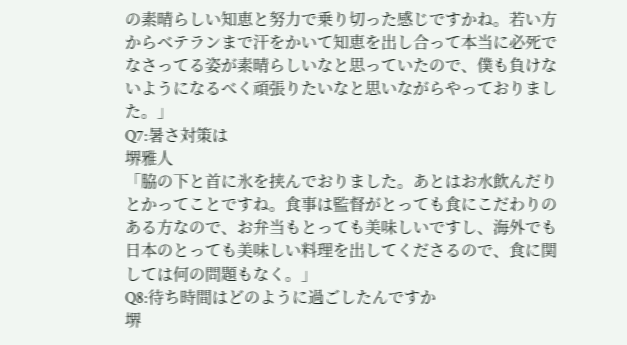の素晴らしい知恵と努力で乗り切った感じですかね。若い方からベテランまで汗をかいて知恵を出し合って本当に必死でなさってる姿が素晴らしいなと思っていたので、僕も負けないようになるべく頑張りたいなと思いながらやっておりました。」
Q7:暑さ対策は
堺雅人
「脇の下と首に氷を挟んでおりました。あとはお水飲んだりとかってことですね。食事は監督がとっても食にこだわりのある方なので、お弁当もとっても美味しいですし、海外でも日本のとっても美味しい料理を出してくださるので、食に関しては何の問題もなく。」
Q8:待ち時間はどのように過ごしたんですか
堺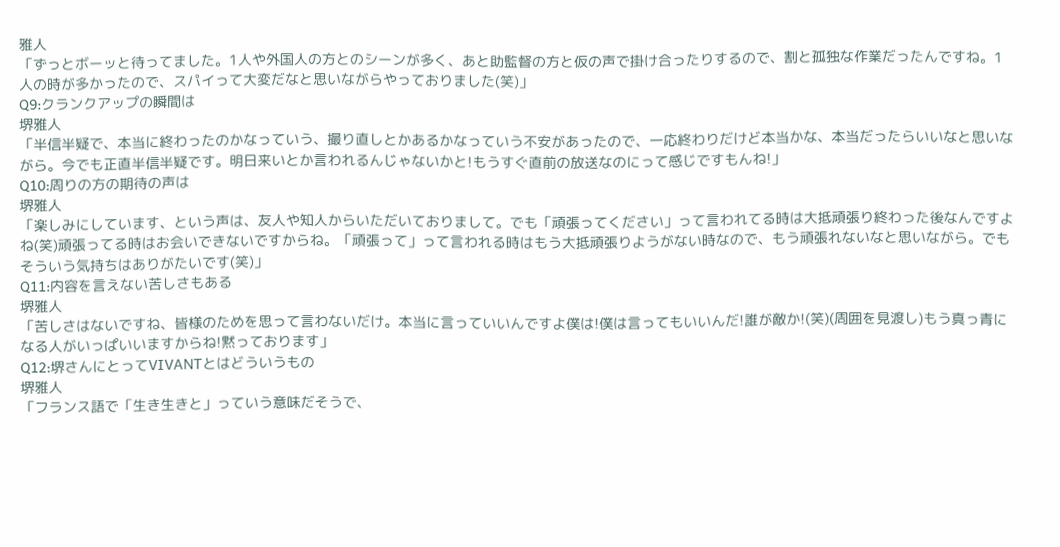雅人
「ずっとボーッと待ってました。1人や外国人の方とのシーンが多く、あと助監督の方と仮の声で掛け合ったりするので、割と孤独な作業だったんですね。1人の時が多かったので、スパイって大変だなと思いながらやっておりました(笑)」
Q9:クランクアップの瞬間は
堺雅人
「半信半疑で、本当に終わったのかなっていう、撮り直しとかあるかなっていう不安があったので、一応終わりだけど本当かな、本当だったらいいなと思いながら。今でも正直半信半疑です。明日来いとか言われるんじゃないかと!もうすぐ直前の放送なのにって感じですもんね!」
Q10:周りの方の期待の声は
堺雅人
「楽しみにしています、という声は、友人や知人からいただいておりまして。でも「頑張ってください」って言われてる時は大抵頑張り終わった後なんですよね(笑)頑張ってる時はお会いできないですからね。「頑張って」って言われる時はもう大抵頑張りようがない時なので、もう頑張れないなと思いながら。でもそういう気持ちはありがたいです(笑)」
Q11:内容を言えない苦しさもある
堺雅人
「苦しさはないですね、皆様のためを思って言わないだけ。本当に言っていいんですよ僕は!僕は言ってもいいんだ!誰が敵か!(笑)(周囲を見渡し)もう真っ青になる人がいっぱいいますからね!黙っております」
Q12:堺さんにとってVIVANTとはどういうもの
堺雅人
「フランス語で「生き生きと」っていう意味だそうで、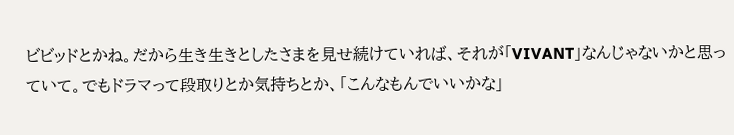ビビッドとかね。だから生き生きとしたさまを見せ続けていれば、それが「VIVANT」なんじゃないかと思っていて。でもドラマって段取りとか気持ちとか、「こんなもんでいいかな」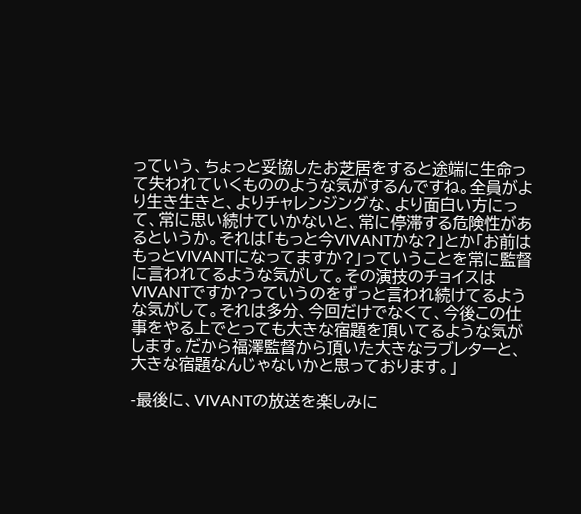っていう、ちょっと妥協したお芝居をすると途端に生命って失われていくもののような気がするんですね。全員がより生き生きと、よりチャレンジングな、より面白い方にって、常に思い続けていかないと、常に停滞する危険性があるというか。それは「もっと今VIVANTかな?」とか「お前はもっとVIVANTになってますか?」っていうことを常に監督に言われてるような気がして。その演技のチョイスはVIVANTですか?っていうのをずっと言われ続けてるような気がして。それは多分、今回だけでなくて、今後この仕事をやる上でとっても大きな宿題を頂いてるような気がします。だから福澤監督から頂いた大きなラブレターと、大きな宿題なんじゃないかと思っております。」

-最後に、VIVANTの放送を楽しみに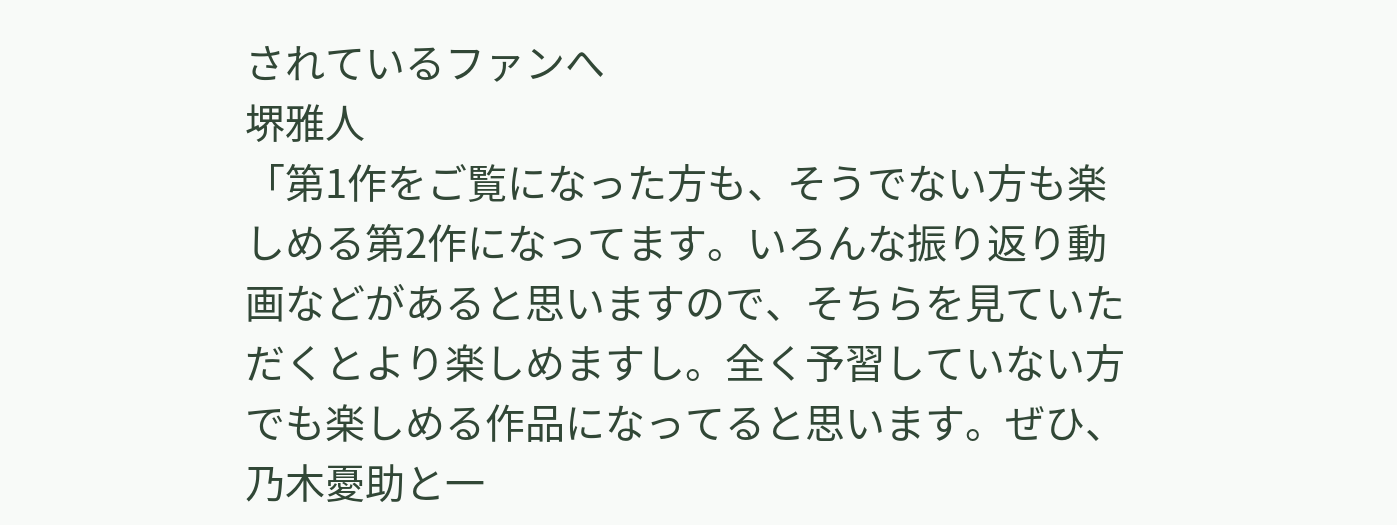されているファンへ
堺雅人
「第1作をご覧になった方も、そうでない方も楽しめる第2作になってます。いろんな振り返り動画などがあると思いますので、そちらを見ていただくとより楽しめますし。全く予習していない方でも楽しめる作品になってると思います。ぜひ、乃木憂助と一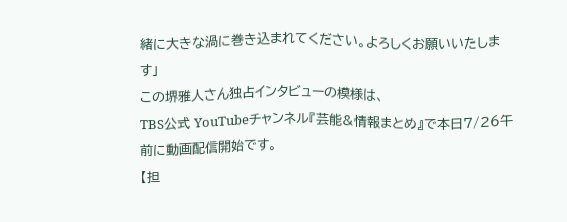緒に大きな渦に巻き込まれてください。よろしくお願いいたします」
この堺雅人さん独占インタビューの模様は、
TBS公式 YouTubeチャンネル『芸能&情報まとめ』で本日7/26午前に動画配信開始です。
【担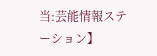当:芸能情報ステーション】